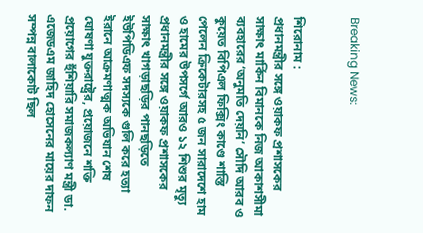Breaking News:


শিরোনাম :
প্রধানমন্ত্রীর সঙ্গে ওয়াকফ প্রশাসকের সাক্ষাৎ মার্কিন বিমানকে নিজ আকাশসীমা ব্যবহারের ‘অনুমতি দেয়নি’ সৌদি আরব ও কুয়েত বিপিএল ফিক্সিং কাণ্ডে শাস্তি পেলেন ক্রিকেটারসহ ৫ জন সারাদেশে হাম ও হামের উপসর্গে আরও ১২ শিশুর মৃত্যু প্রধানমন্ত্রীর সঙ্গে ওয়াকফ প্রশাসকের সাক্ষাৎ খাগড়াছড়ির পানছড়িতে ইউপিডিএফ সদস্যকে গুলি করে হত্যা ইরানে আক্রমণাত্মক অভিযান শেষ ঘোষণা যুক্তরাষ্ট্রের, প্রয়োজনে শক্তি প্রয়োগের হুঁশিয়ারি সমাজকল্যাণ মন্ত্রী ডা. এজেডএম জাহিদ হোসেনের মায়ের দাফন সম্পন্ন বালাকোট ছিল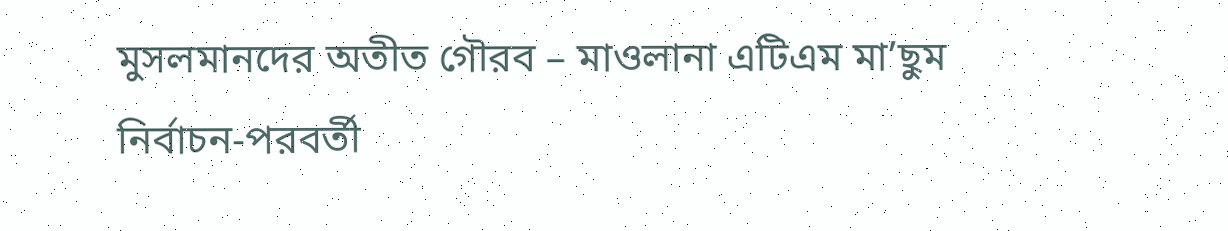মুসলমানদের অতীত গৌরব – মাওলানা এটিএম মা’ছুম নির্বাচন-পরবর্তী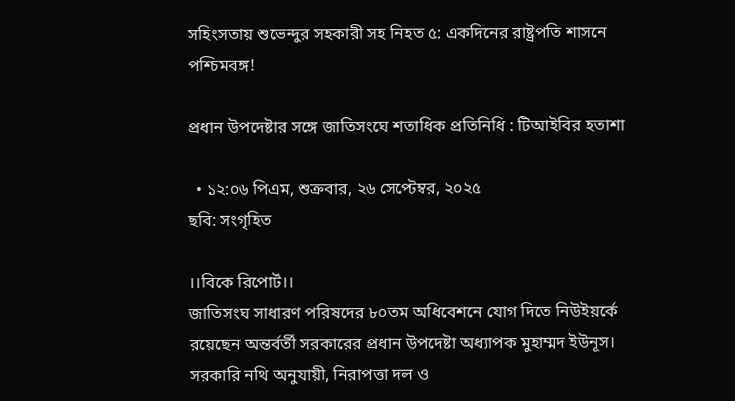সহিংসতায় শুভেন্দুর সহকারী সহ নিহত ৫: একদিনের রাষ্ট্রপতি শাসনে পশ্চিমবঙ্গ!

প্রধান উপদেষ্টার সঙ্গে জাতিসংঘে শতাধিক প্রতিনিধি : টিআইবির হতাশা

  • ১২:০৬ পিএম, শুক্রবার, ২৬ সেপ্টেম্বর, ২০২৫
ছবি: সংগৃহিত

।।বিকে রিপোর্ট।।
জাতিসংঘ সাধারণ পরিষদের ৮০তম অধিবেশনে যোগ দিতে নিউইয়র্কে রয়েছেন অন্তর্বর্তী সরকারের প্রধান উপদেষ্টা অধ্যাপক মুহাম্মদ ইউনূস। সরকারি নথি অনুযায়ী, নিরাপত্তা দল ও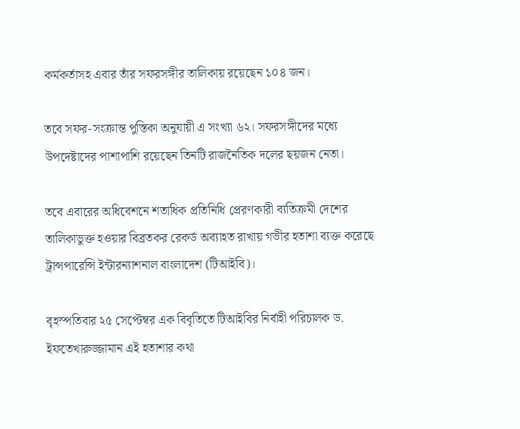কর্মকর্তাসহ এবার তাঁর সফরসঙ্গীর তালিকায় রয়েছেন ১০৪ জন।

তবে সফর-সংক্রান্ত পুস্তিকা অনুযায়ী এ সংখ্যা ৬২। সফরসঙ্গীদের মধ্যে উপদেষ্টাদের পাশাপাশি রয়েছেন তিনটি রাজনৈতিক দলের ছয়জন নেতা।

তবে এবারের অধিবেশনে শতাধিক প্রতিনিধি প্রেরণকারী ব্যতিক্রমী দেশের তালিকাভুক্ত হওয়ার বিব্রতকর রেকর্ড অব্যাহত রাখায় গভীর হতাশা ব্যক্ত করেছে ট্রান্সপারেন্সি ইন্টারন্যাশনাল বাংলাদেশ (টিআইবি)।

বৃহস্পতিবার ২৫ সেপ্টেম্বর এক বিবৃতিতে টিআইবির নির্বাহী পরিচালক ড. ইফতেখারুজ্জামান এই হতাশার কথা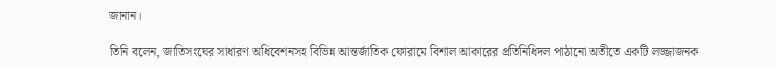জানান।

তিনি বলেন, জাতিসংঘের সাধারণ অধিবেশনসহ বিভিন্ন আন্তর্জাতিক ফোরামে বিশাল আকারের প্রতিনিধিদল পাঠানো অতীতে একটি লজ্জাজনক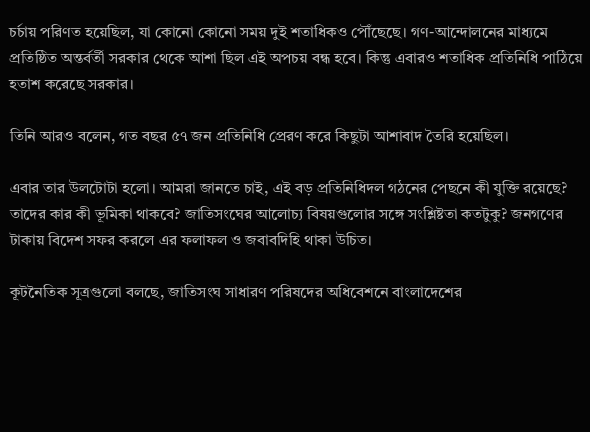চর্চায় পরিণত হয়েছিল, যা কোনো কোনো সময় দুই শতাধিকও পৌঁছেছে। গণ-আন্দোলনের মাধ্যমে প্রতিষ্ঠিত অন্তর্বর্তী সরকার থেকে আশা ছিল এই অপচয় বন্ধ হবে। কিন্তু এবারও শতাধিক প্রতিনিধি পাঠিয়ে হতাশ করেছে সরকার।

তিনি আরও বলেন, গত বছর ৫৭ জন প্রতিনিধি প্রেরণ করে কিছুটা আশাবাদ তৈরি হয়েছিল।

এবার তার উলটোটা হলো। আমরা জানতে চাই, এই বড় প্রতিনিধিদল গঠনের পেছনে কী যুক্তি রয়েছে? তাদের কার কী ভূমিকা থাকবে? জাতিসংঘের আলোচ্য বিষয়গুলোর সঙ্গে সংশ্লিষ্টতা কতটুকু? জনগণের টাকায় বিদেশ সফর করলে এর ফলাফল ও জবাবদিহি থাকা উচিত।

কূটনৈতিক সূত্রগুলো বলছে, জাতিসংঘ সাধারণ পরিষদের অধিবেশনে বাংলাদেশের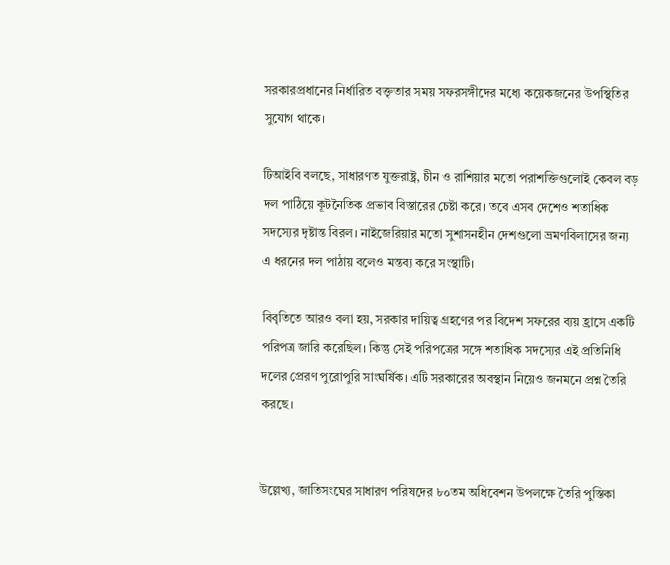সরকারপ্রধানের নির্ধারিত বক্তৃতার সময় সফরসঙ্গীদের মধ্যে কয়েকজনের উপস্থিতির সুযোগ থাকে।

টিআইবি বলছে, সাধারণত যুক্তরাষ্ট্র, চীন ও রাশিয়ার মতো পরাশক্তিগুলোই কেবল বড় দল পাঠিয়ে কূটনৈতিক প্রভাব বিস্তারের চেষ্টা করে। তবে এসব দেশেও শতাধিক সদস্যের দৃষ্টান্ত বিরল। নাইজেরিয়ার মতো সুশাসনহীন দেশগুলো ভ্রমণবিলাসের জন্য এ ধরনের দল পাঠায় বলেও মন্তব্য করে সংস্থাটি।

বিবৃতিতে আরও বলা হয়, সরকার দায়িত্ব গ্রহণের পর বিদেশ সফরের ব্যয় হ্রাসে একটি পরিপত্র জারি করেছিল। কিন্তু সেই পরিপত্রের সঙ্গে শতাধিক সদস্যের এই প্রতিনিধি দলের প্রেরণ পুরোপুরি সাংঘর্ষিক। এটি সরকারের অবস্থান নিয়েও জনমনে প্রশ্ন তৈরি করছে।


উল্লেখ্য, জাতিসংঘের সাধারণ পরিষদের ৮০তম অধিবেশন উপলক্ষে তৈরি পুস্তিকা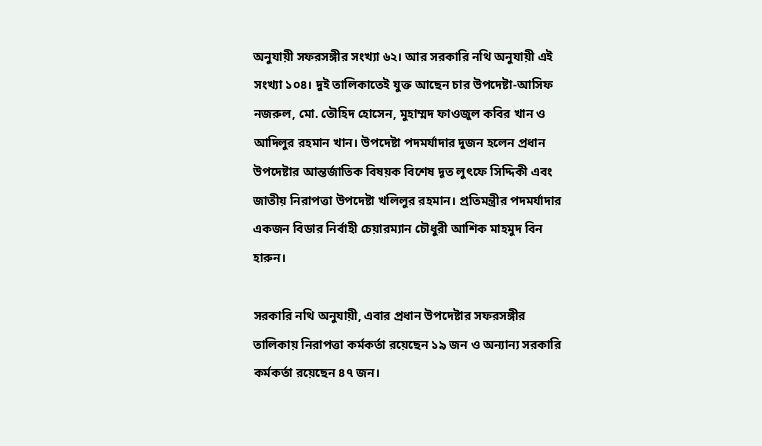অনুযায়ী সফরসঙ্গীর সংখ্যা ৬২। আর সরকারি নথি অনুযায়ী এই সংখ্যা ১০৪। দুই তালিকাতেই যুক্ত আছেন চার উপদেষ্টা-আসিফ নজরুল, মো. তৌহিদ হোসেন, মুহাম্মদ ফাওজুল কবির খান ও আদিলুর রহমান খান। উপদেষ্টা পদমর্যাদার দুজন হলেন প্রধান উপদেষ্টার আন্তর্জাতিক বিষয়ক বিশেষ দূত লুৎফে সিদ্দিকী এবং জাতীয় নিরাপত্তা উপদেষ্টা খলিলুর রহমান। প্রতিমন্ত্রীর পদমর্যাদার একজন বিডার নির্বাহী চেয়ারম্যান চৌধুরী আশিক মাহমুদ বিন হারুন।

সরকারি নথি অনুযায়ী, এবার প্রধান উপদেষ্টার সফরসঙ্গীর তালিকায় নিরাপত্তা কর্মকর্তা রয়েছেন ১৯ জন ও অন্যান্য সরকারি কর্মকর্তা রয়েছেন ৪৭ জন।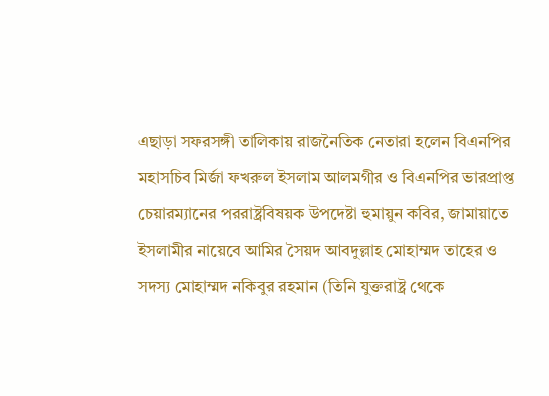এছাড়া সফরসঙ্গী তালিকায় রাজনৈতিক নেতারা হলেন বিএনপির মহাসচিব মির্জা ফখরুল ইসলাম আলমগীর ও বিএনপির ভারপ্রাপ্ত চেয়ারম্যানের পররাষ্ট্রবিষয়ক উপদেষ্টা হুমায়ুন কবির, জামায়াতে ইসলামীর নায়েবে আমির সৈয়দ আবদুল্লাহ মোহাম্মদ তাহের ও সদস্য মোহাম্মদ নকিবুর রহমান (তিনি যুক্তরাষ্ট্র থেকে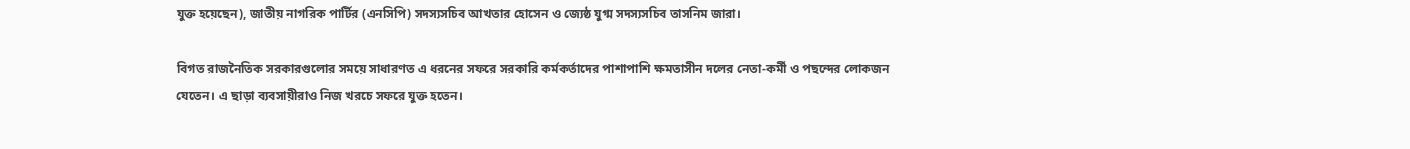যুক্ত হয়েছেন), জাতীয় নাগরিক পার্টির (এনসিপি) সদস্যসচিব আখতার হোসেন ও জ্যেষ্ঠ যুগ্ম সদস্যসচিব তাসনিম জারা।

বিগত রাজনৈতিক সরকারগুলোর সময়ে সাধারণত এ ধরনের সফরে সরকারি কর্মকর্তাদের পাশাপাশি ক্ষমতাসীন দলের নেতা-কর্মী ও পছন্দের লোকজন যেতেন। এ ছাড়া ব্যবসায়ীরাও নিজ খরচে সফরে যুক্ত হতেন।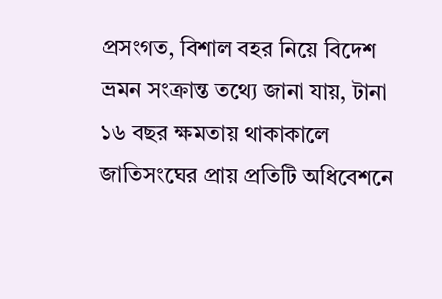প্রসংগত, বিশাল বহর নিয়ে বিদেশ ভ্রমন সংক্রান্ত তথ্যে জানা যায়, টানা ১৬ বছর ক্ষমতায় থাকাকালে জাতিসংঘের প্রায় প্রতিটি অধিবেশনে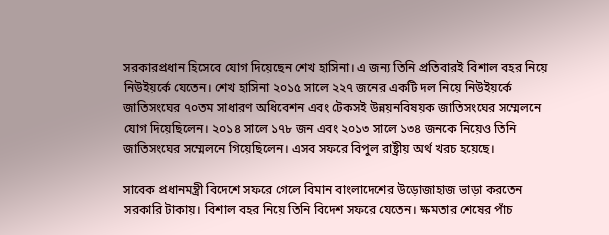সরকারপ্রধান হিসেবে যোগ দিয়েছেন শেখ হাসিনা। এ জন্য তিনি প্রতিবারই বিশাল বহর নিয়ে নিউইয়র্কে যেতেন। শেখ হাসিনা ২০১৫ সালে ২২৭ জনের একটি দল নিয়ে নিউইয়র্কে জাতিসংঘের ৭০তম সাধারণ অধিবেশন এবং টেকসই উন্নয়নবিষয়ক জাতিসংঘের সম্মেলনে যোগ দিয়েছিলেন। ২০১৪ সালে ১৭৮ জন এবং ২০১৩ সালে ১৩৪ জনকে নিয়েও তিনি জাতিসংঘের সম্মেলনে গিয়েছিলেন। এসব সফরে বিপুল রাষ্ট্রীয় অর্থ খরচ হয়েছে।

সাবেক প্রধানমন্ত্রী বিদেশে সফরে গেলে বিমান বাংলাদেশের উড়োজাহাজ ভাড়া করতেন সরকারি টাকায়। বিশাল বহর নিয়ে তিনি বিদেশ সফরে যেতেন। ক্ষমতার শেষের পাঁচ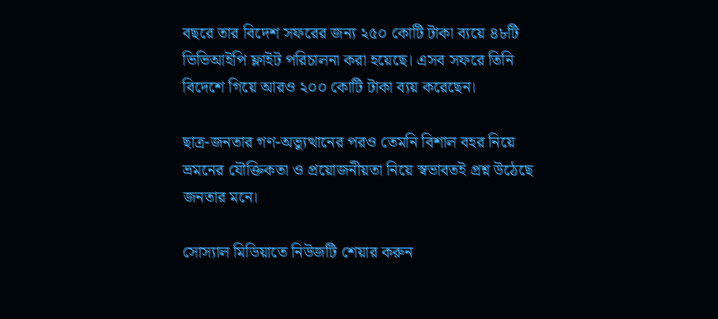বছরে তার বিদেশ সফরের জন্য ২৫০ কোটি টাকা ব্যয়ে ৪৮টি ভিভিআইপি ফ্লাইট পরিচালনা করা হয়েছে। এসব সফরে তিনি বিদেশে গিয়ে আরও ২০০ কোটি টাকা ব্যয় করেছেন।

ছাত্র-জনতার গণ-অভ্যুত্থানের পরও তেমনি বিশাল বহর নিয়ে ভ্রমনের যৌক্তিকতা ও প্রয়োজনীয়তা নিয়ে স্বভাবতই প্রশ্ন উঠেছে জনতার মনে।

সোস্যাল মিডিয়াতে নিউজটি শেয়ার করুন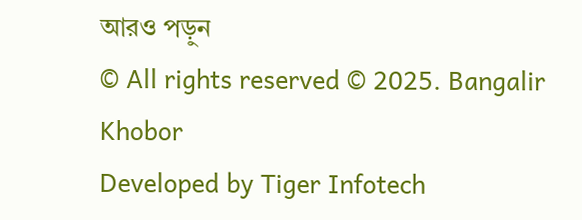আরও পড়ুন
© All rights reserved © 2025. Bangalir Khobor
Developed by Tiger Infotech